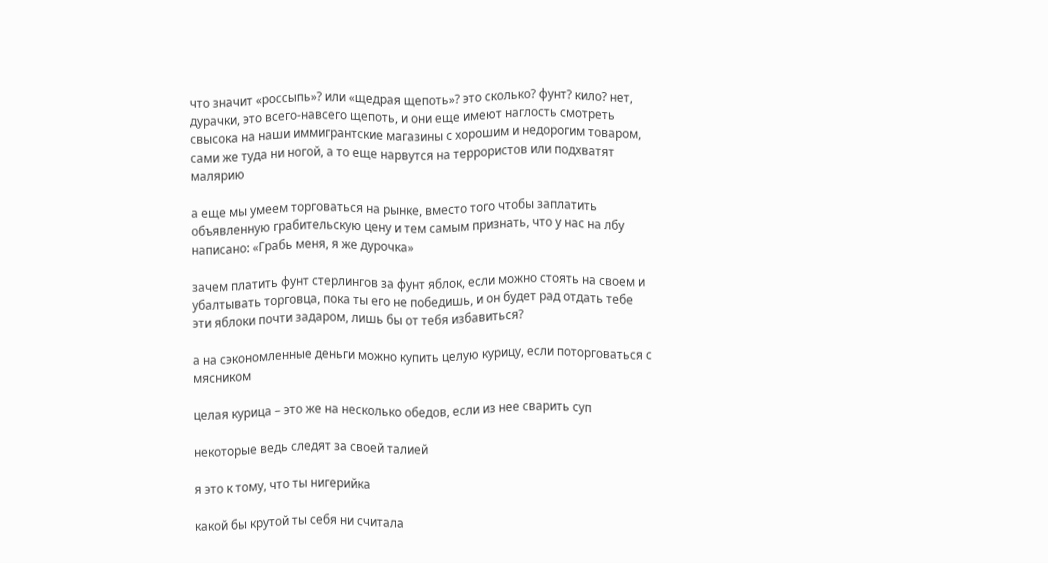что значит «россыпь»? или «щедрая щепоть»? это сколько? фунт? кило? нет, дурачки, это всего-навсего щепоть, и они еще имеют наглость смотреть свысока на наши иммигрантские магазины с хорошим и недорогим товаром, сами же туда ни ногой, а то еще нарвутся на террористов или подхватят малярию

а еще мы умеем торговаться на рынке, вместо того чтобы заплатить объявленную грабительскую цену и тем самым признать, что у нас на лбу написано: «Грабь меня, я же дурочка»

зачем платить фунт стерлингов за фунт яблок, если можно стоять на своем и убалтывать торговца, пока ты его не победишь, и он будет рад отдать тебе эти яблоки почти задаром, лишь бы от тебя избавиться?

а на сэкономленные деньги можно купить целую курицу, если поторговаться с мясником

целая курица – это же на несколько обедов, если из нее сварить суп

некоторые ведь следят за своей талией

я это к тому, что ты нигерийка

какой бы крутой ты себя ни считала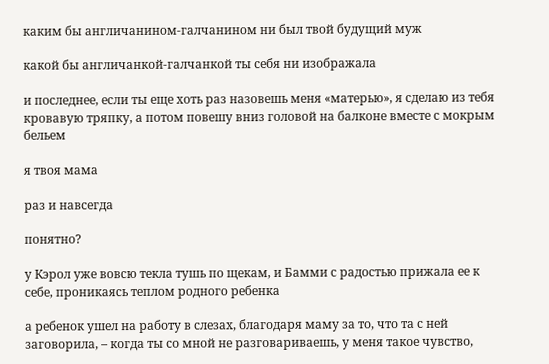каким бы англичанином-галчанином ни был твой будущий муж

какой бы англичанкой-галчанкой ты себя ни изображала

и последнее, если ты еще хоть раз назовешь меня «матерью», я сделаю из тебя кровавую тряпку, а потом повешу вниз головой на балконе вместе с мокрым бельем

я твоя мама

раз и навсегда

понятно?

у Кэрол уже вовсю текла тушь по щекам, и Бамми с радостью прижала ее к себе, проникаясь теплом родного ребенка

а ребенок ушел на работу в слезах, благодаря маму за то, что та с ней заговорила, – когда ты со мной не разговариваешь, у меня такое чувство,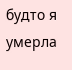будто я умерла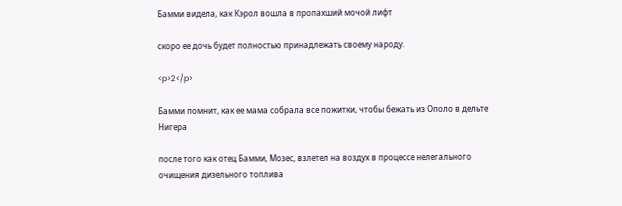Бамми видела, как Кэрол вошла в пропахший мочой лифт

скоро ее дочь будет полностью принадлежать своему народу.

<p>2</p>

Бамми помнит, как ее мама собрала все пожитки, чтобы бежать из Ополо в дельте Нигера

после того как отец Бамми, Мозес, взлетел на воздух в процессе нелегального очищения дизельного топлива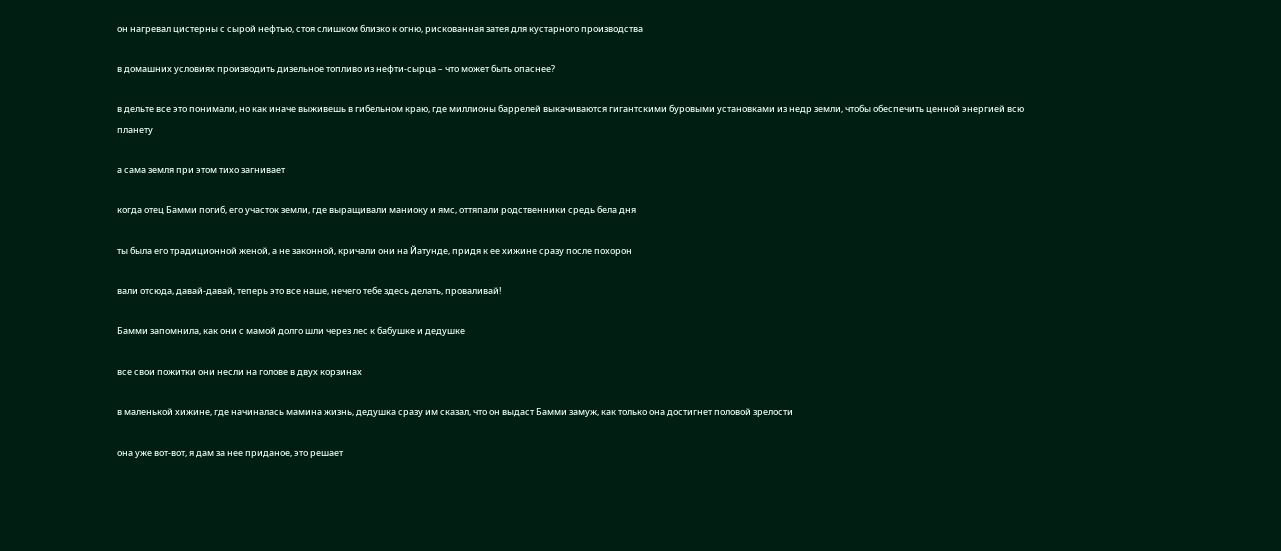он нагревал цистерны с сырой нефтью, стоя слишком близко к огню, рискованная затея для кустарного производства

в домашних условиях производить дизельное топливо из нефти-сырца – что может быть опаснее?

в дельте все это понимали, но как иначе выживешь в гибельном краю, где миллионы баррелей выкачиваются гигантскими буровыми установками из недр земли, чтобы обеспечить ценной энергией всю планету

а сама земля при этом тихо загнивает

когда отец Бамми погиб, его участок земли, где выращивали маниоку и ямс, оттяпали родственники средь бела дня

ты была его традиционной женой, а не законной, кричали они на Йатунде, придя к ее хижине сразу после похорон

вали отсюда, давай-давай, теперь это все наше, нечего тебе здесь делать, проваливай!

Бамми запомнила, как они с мамой долго шли через лес к бабушке и дедушке

все свои пожитки они несли на голове в двух корзинах

в маленькой хижине, где начиналась мамина жизнь, дедушка сразу им сказал, что он выдаст Бамми замуж, как только она достигнет половой зрелости

она уже вот-вот, я дам за нее приданое, это решает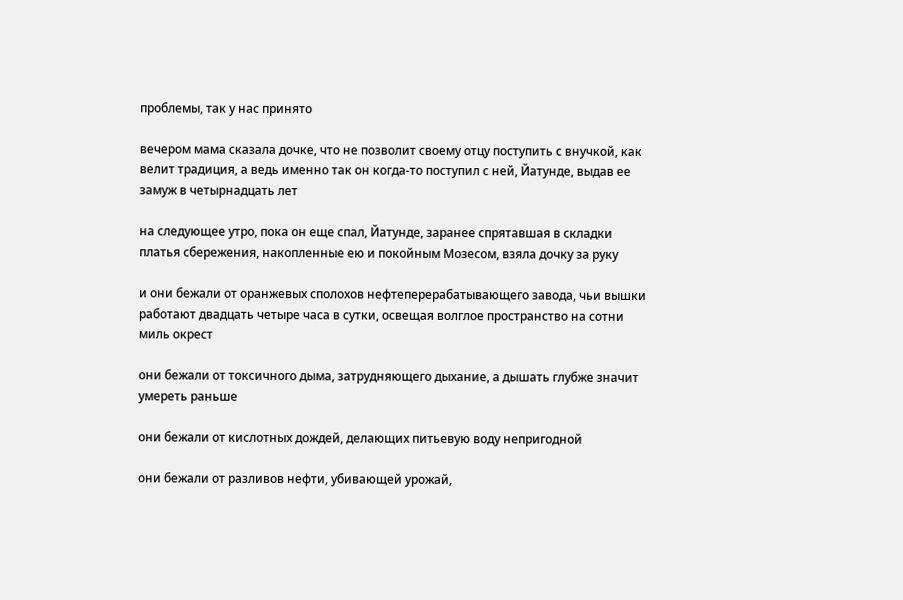проблемы, так у нас принято

вечером мама сказала дочке, что не позволит своему отцу поступить с внучкой, как велит традиция, а ведь именно так он когда-то поступил с ней, Йатунде, выдав ее замуж в четырнадцать лет

на следующее утро, пока он еще спал, Йатунде, заранее спрятавшая в складки платья сбережения, накопленные ею и покойным Мозесом, взяла дочку за руку

и они бежали от оранжевых сполохов нефтеперерабатывающего завода, чьи вышки работают двадцать четыре часа в сутки, освещая волглое пространство на сотни миль окрест

они бежали от токсичного дыма, затрудняющего дыхание, а дышать глубже значит умереть раньше

они бежали от кислотных дождей, делающих питьевую воду непригодной

они бежали от разливов нефти, убивающей урожай,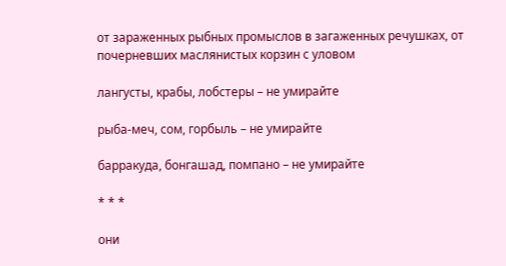от зараженных рыбных промыслов в загаженных речушках, от почерневших маслянистых корзин с уловом

лангусты, крабы, лобстеры – не умирайте

рыба-меч, сом, горбыль – не умирайте

барракуда, бонгашад, помпано – не умирайте

* * *

они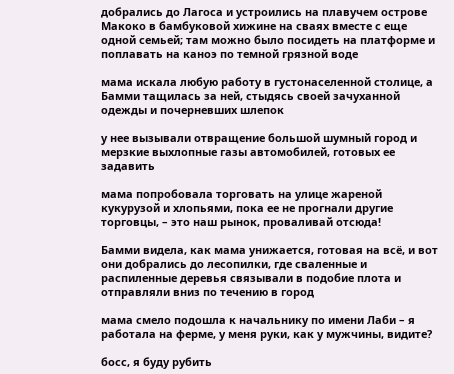добрались до Лагоса и устроились на плавучем острове Макоко в бамбуковой хижине на сваях вместе с еще одной семьей; там можно было посидеть на платформе и поплавать на каноэ по темной грязной воде

мама искала любую работу в густонаселенной столице, а Бамми тащилась за ней, стыдясь своей зачуханной одежды и почерневших шлепок

у нее вызывали отвращение большой шумный город и мерзкие выхлопные газы автомобилей, готовых ее задавить

мама попробовала торговать на улице жареной кукурузой и хлопьями, пока ее не прогнали другие торговцы, – это наш рынок, проваливай отсюда!

Бамми видела, как мама унижается, готовая на всё, и вот они добрались до лесопилки, где сваленные и распиленные деревья связывали в подобие плота и отправляли вниз по течению в город

мама смело подошла к начальнику по имени Лаби – я работала на ферме, у меня руки, как у мужчины, видите?

босс, я буду рубить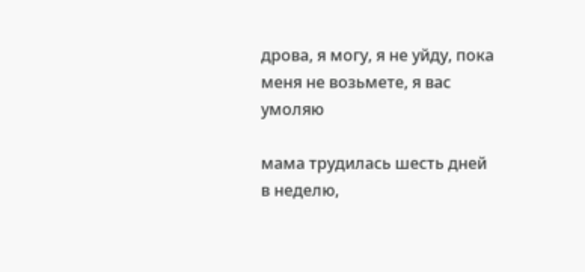дрова, я могу, я не уйду, пока меня не возьмете, я вас умоляю

мама трудилась шесть дней в неделю,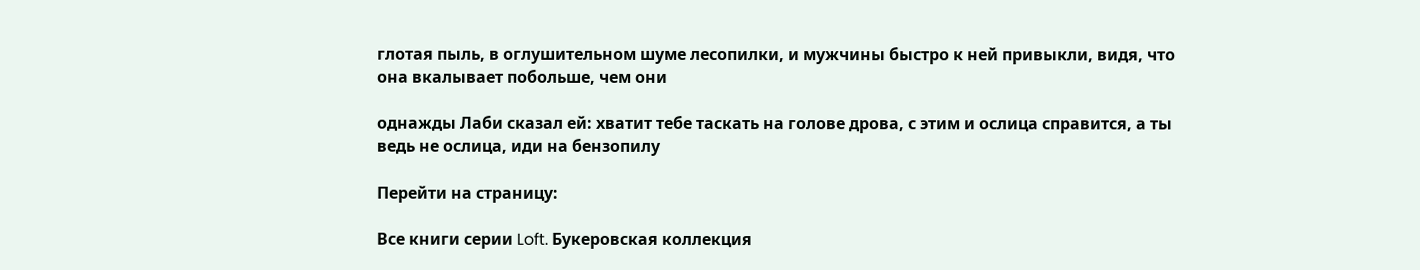глотая пыль, в оглушительном шуме лесопилки, и мужчины быстро к ней привыкли, видя, что она вкалывает побольше, чем они

однажды Лаби сказал ей: хватит тебе таскать на голове дрова, с этим и ослица справится, а ты ведь не ослица, иди на бензопилу

Перейти на страницу:

Все книги серии Loft. Букеровская коллекция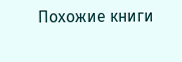Похожие книги